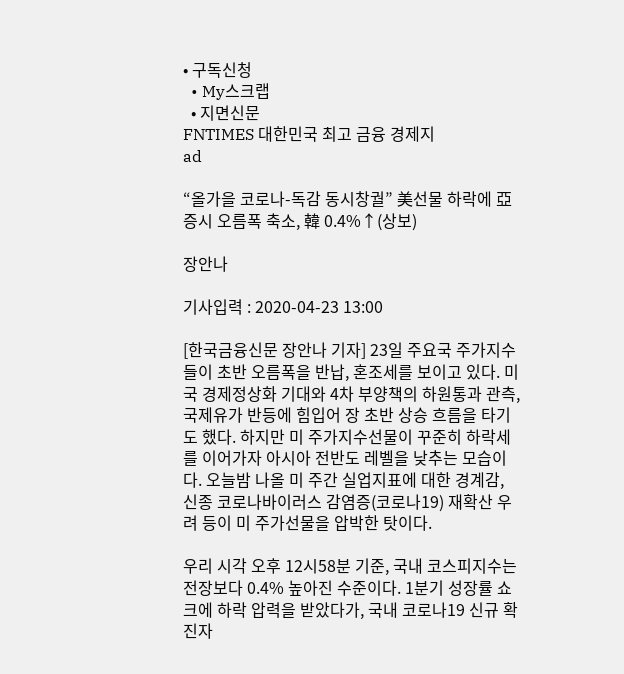• 구독신청
  • My스크랩
  • 지면신문
FNTIMES 대한민국 최고 금융 경제지
ad

“올가을 코로나-독감 동시창궐” 美선물 하락에 亞증시 오름폭 축소, 韓 0.4%↑(상보)

장안나

기사입력 : 2020-04-23 13:00

[한국금융신문 장안나 기자] 23일 주요국 주가지수들이 초반 오름폭을 반납, 혼조세를 보이고 있다. 미국 경제정상화 기대와 4차 부양책의 하원통과 관측, 국제유가 반등에 힘입어 장 초반 상승 흐름을 타기도 했다. 하지만 미 주가지수선물이 꾸준히 하락세를 이어가자 아시아 전반도 레벨을 낮추는 모습이다. 오늘밤 나올 미 주간 실업지표에 대한 경계감, 신종 코로나바이러스 감염증(코로나19) 재확산 우려 등이 미 주가선물을 압박한 탓이다.

우리 시각 오후 12시58분 기준, 국내 코스피지수는 전장보다 0.4% 높아진 수준이다. 1분기 성장률 쇼크에 하락 압력을 받았다가, 국내 코로나19 신규 확진자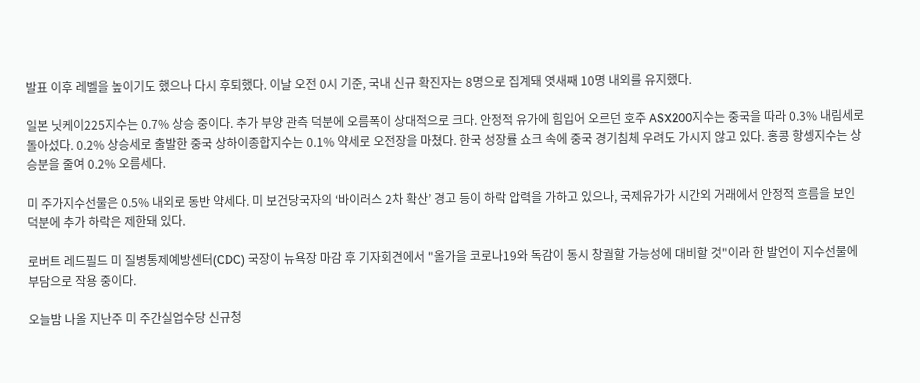발표 이후 레벨을 높이기도 했으나 다시 후퇴했다. 이날 오전 0시 기준, 국내 신규 확진자는 8명으로 집계돼 엿새째 10명 내외를 유지했다.

일본 닛케이225지수는 0.7% 상승 중이다. 추가 부양 관측 덕분에 오름폭이 상대적으로 크다. 안정적 유가에 힘입어 오르던 호주 ASX200지수는 중국을 따라 0.3% 내림세로 돌아섰다. 0.2% 상승세로 출발한 중국 상하이종합지수는 0.1% 약세로 오전장을 마쳤다. 한국 성장률 쇼크 속에 중국 경기침체 우려도 가시지 않고 있다. 홍콩 항셍지수는 상승분을 줄여 0.2% 오름세다.

미 주가지수선물은 0.5% 내외로 동반 약세다. 미 보건당국자의 ‘바이러스 2차 확산’ 경고 등이 하락 압력을 가하고 있으나, 국제유가가 시간외 거래에서 안정적 흐름을 보인 덕분에 추가 하락은 제한돼 있다.

로버트 레드필드 미 질병통제예방센터(CDC) 국장이 뉴욕장 마감 후 기자회견에서 "올가을 코로나19와 독감이 동시 창궐할 가능성에 대비할 것"이라 한 발언이 지수선물에 부담으로 작용 중이다.

오늘밤 나올 지난주 미 주간실업수당 신규청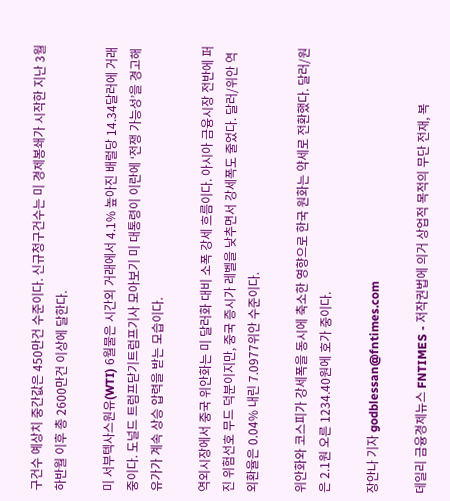구건수 예상치 중간값은 450만건 수준이다. 신규청구건수는 미 경제봉쇄가 시작한 지난 3월 하반월 이후 총 2600만건 이상에 달한다.

미 서부텍사스원유(WTI) 6월물은 시간외 거래에서 4.1% 높아진 배럴당 14.34달러에 거래 중이다. 도널드 트럼프닫기트럼프기사 모아보기 미 대통령이 이란에 ‘전쟁 가능성’을 경고해 유가가 계속 상승 압력을 받는 모습이다.

역외시장에서 중국 위안화는 미 달러화 대비 소폭 강세 흐름이다. 아시아 금융시장 전반에 퍼진 위험선호 무드 덕분이지만, 중국 증시가 레벨을 낮추면서 강세폭도 줄었다. 달러/위안 역외환율은 0.04% 내린 7.0977위안 수준이다.

위안화와 코스피가 강세폭을 동시에 축소한 영향으로 한국 원화는 약세로 전환했다. 달러/원은 2.1원 오른 1234.40원에 호가 중이다.

장안나 기자 godblessan@fntimes.com

데일리 금융경제뉴스 FNTIMES - 저작권법에 의거 상업적 목적의 무단 전재, 복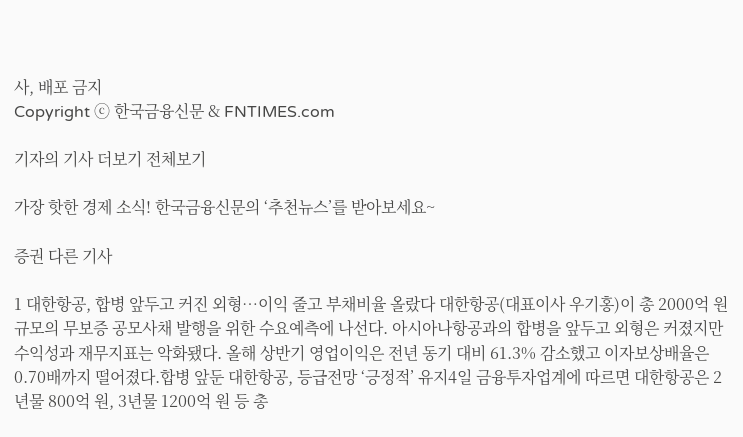사, 배포 금지
Copyright ⓒ 한국금융신문 & FNTIMES.com

기자의 기사 더보기 전체보기

가장 핫한 경제 소식! 한국금융신문의 ‘추천뉴스’를 받아보세요~

증권 다른 기사

1 대한항공, 합병 앞두고 커진 외형…이익 줄고 부채비율 올랐다 대한항공(대표이사 우기홍)이 총 2000억 원 규모의 무보증 공모사채 발행을 위한 수요예측에 나선다. 아시아나항공과의 합병을 앞두고 외형은 커졌지만 수익성과 재무지표는 악화됐다. 올해 상반기 영업이익은 전년 동기 대비 61.3% 감소했고 이자보상배율은 0.70배까지 떨어졌다.합병 앞둔 대한항공, 등급전망 ‘긍정적’ 유지4일 금융투자업계에 따르면 대한항공은 2년물 800억 원, 3년물 1200억 원 등 총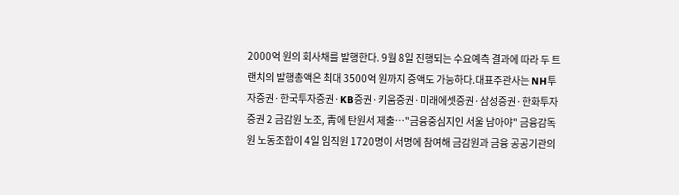2000억 원의 회사채를 발행한다. 9월 8일 진행되는 수요예측 결과에 따라 두 트랜치의 발행총액은 최대 3500억 원까지 증액도 가능하다.대표주관사는 NH투자증권·한국투자증권·KB증권·키움증권·미래에셋증권·삼성증권·한화투자증권 2 금감원 노조, 靑에 탄원서 제출…"금융중심지인 서울 남아야" 금융감독원 노동조합이 4일 임직원 1720명이 서명에 참여해 금감원과 금융 공공기관의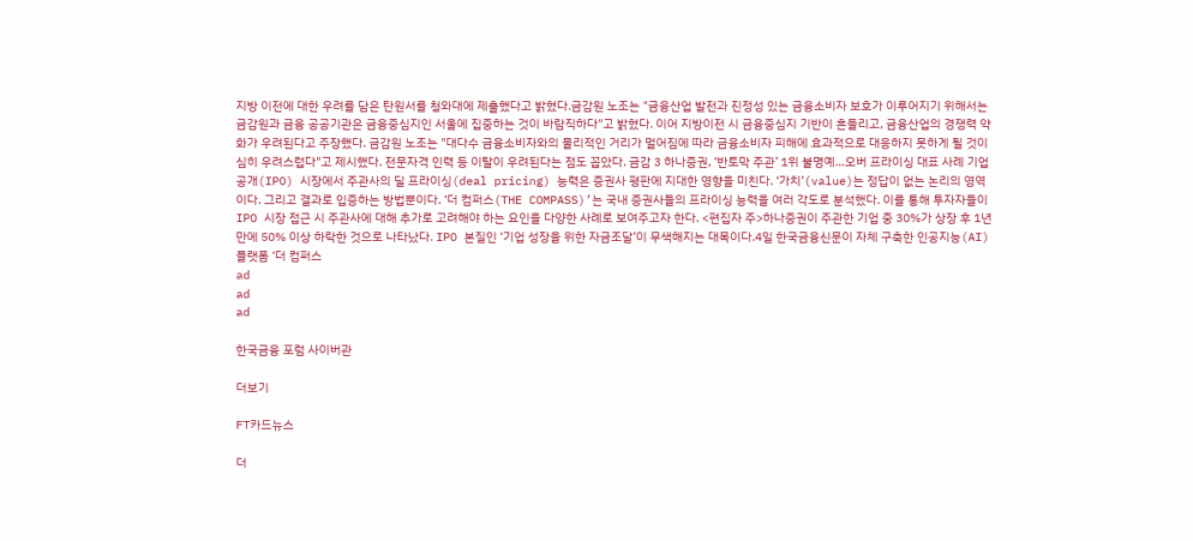지방 이전에 대한 우려를 담은 탄원서를 청와대에 제출했다고 밝혔다.금감원 노조는 "금융산업 발전과 진정성 있는 금융소비자 보호가 이루어지기 위해서는 금감원과 금융 공공기관은 금융중심지인 서울에 집중하는 것이 바람직하다"고 밝혔다. 이어 지방이전 시 금융중심지 기반이 흔들리고, 금융산업의 경쟁력 약화가 우려된다고 주장했다. 금감원 노조는 "대다수 금융소비자와의 물리적인 거리가 멀어짐에 따라 금융소비자 피해에 효과적으로 대응하지 못하게 될 것이 심히 우려스럽다"고 제시했다. 전문자격 인력 등 이탈이 우려된다는 점도 꼽았다. 금감 3 하나증권, ‘반토막 주관’ 1위 불명예…오버 프라이싱 대표 사례 기업공개(IPO) 시장에서 주관사의 딜 프라이싱(deal pricing) 능력은 증권사 평판에 지대한 영향을 미친다. ‘가치’(value)는 정답이 없는 논리의 영역이다. 그리고 결과로 입증하는 방법뿐이다. ‘더 컴퍼스(THE COMPASS)’는 국내 증권사들의 프라이싱 능력을 여러 각도로 분석했다. 이를 통해 투자자들이 IPO 시장 접근 시 주관사에 대해 추가로 고려해야 하는 요인을 다양한 사례로 보여주고자 한다. <편집자 주>하나증권이 주관한 기업 중 30%가 상장 후 1년 만에 50% 이상 하락한 것으로 나타났다. IPO 본질인 ‘기업 성장을 위한 자금조달’이 무색해지는 대목이다.4일 한국금융신문이 자체 구축한 인공지능(AI) 플랫폼 ‘더 컴퍼스
ad
ad
ad

한국금융 포럼 사이버관

더보기

FT카드뉴스

더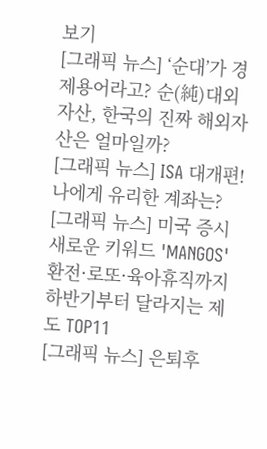보기
[그래픽 뉴스] ‘순대’가 경제용어라고? 순(純)대외자산, 한국의 진짜 해외자산은 얼마일까?
[그래픽 뉴스] ISA 대개편! 나에게 유리한 계좌는?
[그래픽 뉴스] 미국 증시 새로운 키워드 'MANGOS'
환전·로또·육아휴직까지 하반기부터 달라지는 제도 TOP11
[그래픽 뉴스] 은퇴후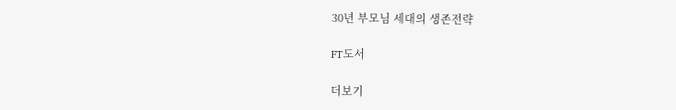30년 부모님 세대의 생존전략

FT도서

더보기